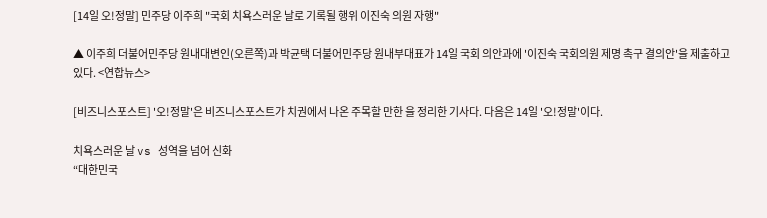[14일 오!정말] 민주당 이주희 "국회 치욕스러운 날로 기록될 행위 이진숙 의원 자행"

▲ 이주희 더불어민주당 원내대변인(오른쪽)과 박균택 더불어민주당 원내부대표가 14일 국회 의안과에 '이진숙 국회의원 제명 촉구 결의안'을 제출하고 있다. <연합뉴스>

[비즈니스포스트] '오!정말'은 비즈니스포스트가 치권에서 나온 주목할 만한 을 정리한 기사다. 다음은 14일 '오!정말'이다.

치욕스러운 날 vs 성역을 넘어 신화
“대한민국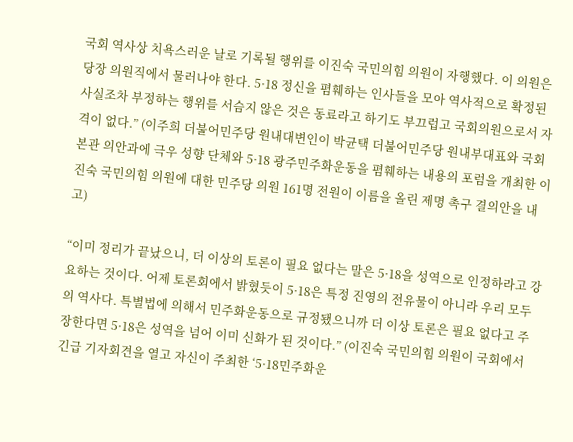국회 역사상 치욕스러운 날로 기록될 행위를 이진숙 국민의힘 의원이 자행했다. 이 의원은 당장 의원직에서 물러나야 한다. 5·18 정신을 폄훼하는 인사들을 모아 역사적으로 확정된 사실조차 부정하는 행위를 서슴지 않은 것은 동료라고 하기도 부끄럽고 국회의원으로서 자격이 없다.” (이주희 더불어민주당 원내대변인이 박균택 더불어민주당 원내부대표와 국회 본관 의안과에 극우 성향 단체와 5·18 광주민주화운동을 폄훼하는 내용의 포럼을 개최한 이진숙 국민의힘 의원에 대한 민주당 의원 161명 전원이 이름을 올린 제명 촉구 결의안을 내고)

“이미 정리가 끝났으니, 더 이상의 토론이 필요 없다는 말은 5·18을 성역으로 인정하라고 강요하는 것이다. 어제 토론회에서 밝혔듯이 5·18은 특정 진영의 전유물이 아니라 우리 모두의 역사다. 특별법에 의해서 민주화운동으로 규정됐으니까 더 이상 토론은 필요 없다고 주장한다면 5·18은 성역을 넘어 이미 신화가 된 것이다.” (이진숙 국민의힘 의원이 국회에서 긴급 기자회견을 열고 자신이 주최한 ‘5·18민주화운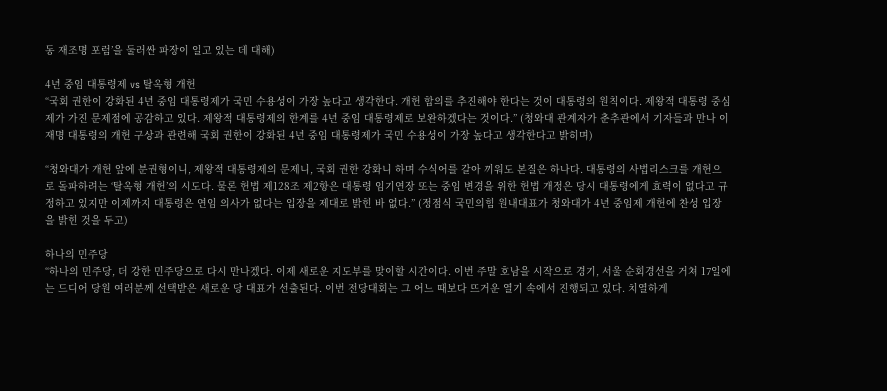동 재조명 포럼’을 둘러싼 파장이 일고 있는 데 대해)

4년 중임 대통령제 vs 탈옥형 개헌
“국회 권한이 강화된 4년 중임 대통령제가 국민 수용성이 가장 높다고 생각한다. 개헌 합의를 추진해야 한다는 것이 대통령의 원칙이다. 제왕적 대통령 중심제가 가진 문제점에 공감하고 있다. 제왕적 대통령제의 한계를 4년 중임 대통령제로 보완하겠다는 것이다.” (청와대 관계자가 춘추관에서 기자들과 만나 이재명 대통령의 개헌 구상과 관련해 국회 권한이 강화된 4년 중임 대통령제가 국민 수용성이 가장 높다고 생각한다고 밝히며)

“청와대가 개헌 앞에 분권형이니, 제왕적 대통령제의 문제니, 국회 권한 강화니 하며 수식어를 갈아 끼워도 본질은 하나다. 대통령의 사법리스크를 개헌으로 돌파하려는 ‘탈옥형 개헌’의 시도다. 물론 헌법 제128조 제2항은 대통령 임기연장 또는 중임 변경을 위한 헌법 개정은 당시 대통령에게 효력이 없다고 규정하고 있지만 이제까지 대통령은 연임 의사가 없다는 입장을 제대로 밝힌 바 없다.” (정점식 국민의힘 원내대표가 청와대가 4년 중임제 개헌에 찬성 입장을 밝힌 것을 두고)

하나의 민주당
“하나의 민주당, 더 강한 민주당으로 다시 만나겠다. 이제 새로운 지도부를 맞이할 시간이다. 이번 주말 호남을 시작으로 경기, 서울 순회경선을 거쳐 17일에는 드디어 당원 여러분께 선택받은 새로운 당 대표가 선출된다. 이번 전당대회는 그 어느 때보다 뜨거운 열기 속에서 진행되고 있다. 치열하게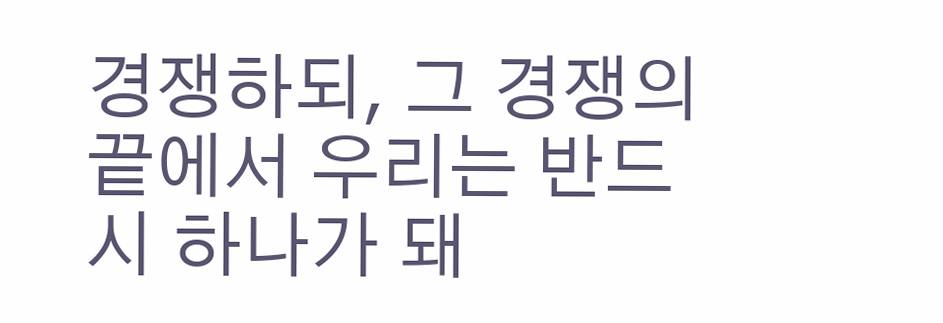경쟁하되, 그 경쟁의 끝에서 우리는 반드시 하나가 돼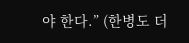야 한다.” (한병도 더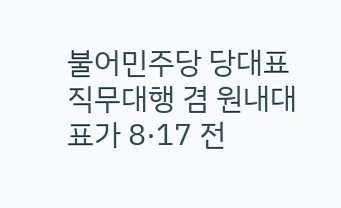불어민주당 당대표 직무대행 겸 원내대표가 8·17 전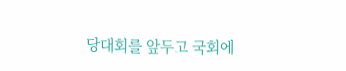당대회를 앞두고 국회에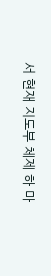서 현재 지도부 체제 하 마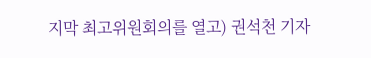지막 최고위원회의를 열고) 권석천 기자